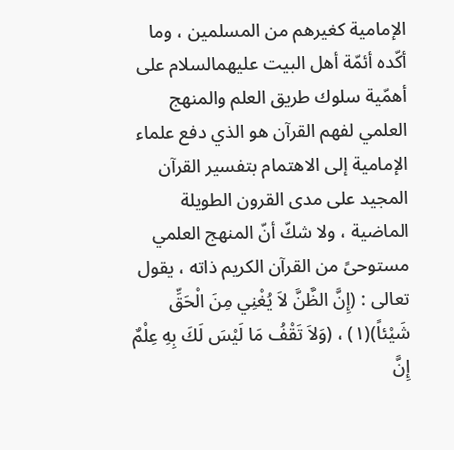الإمامية كغيرهم من المسلمين ، وما أكّده أئمّة أهل البيت عليهمالسلام على أهمّية سلوك طريق العلم والمنهج العلمي لفهم القرآن هو الذي دفع علماء الإمامية إلى الاهتمام بتفسير القرآن المجيد على مدى القرون الطويلة الماضية ، ولا شكّ أنّ المنهج العلمي مستوحىً من القرآن الكريم ذاته ، يقول تعالى : (إِنَّ الظَّنَّ لاَ يُغْنِي مِنَ الْحَقِّ شَيْئاً)(١) ، (وَلاَ تَقْفُ مَا لَيْسَ لَكَ بِهِ عِلْمٌ إِنَّ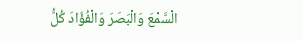الْسَّمْعَ وَالْبَصَرَ وَالْفُؤَادَ كُلُّ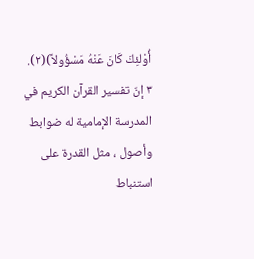أُوْلئِكَ كَانَ عَنْهُ مَسْؤُولاً)(٢).
٣ إنّ تفسير القرآن الكريم في المدرسة الإمامية له ضوابط وأصول ، مثل القدرة على استنباط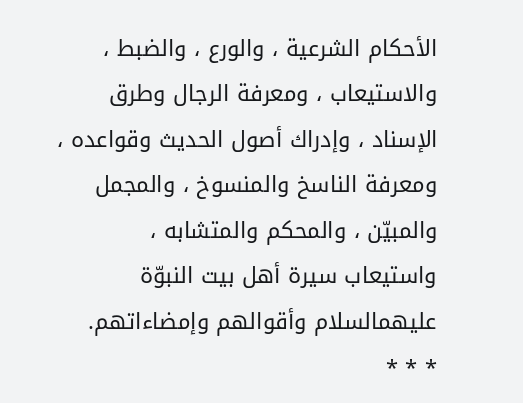الأحكام الشرعية ، والورع ، والضبط ، والاستيعاب ، ومعرفة الرجال وطرق الإسناد ، وإدراك أصول الحديث وقواعده ، ومعرفة الناسخ والمنسوخ ، والمجمل والمبيّن ، والمحكم والمتشابه ، واستيعاب سيرة أهل بيت النبوّة عليهمالسلام وأقوالهم وإمضاءاتهم.
* * *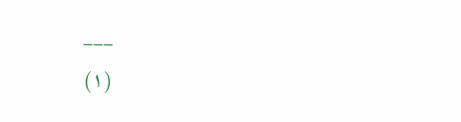___
(١)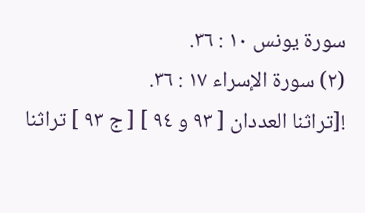سورة يونس ١٠ : ٣٦.
(٢) سورة الإسراء ١٧ : ٣٦.
![تراثنا العددان [ ٩٣ و ٩٤ ] [ ج ٩٣ ] تراثنا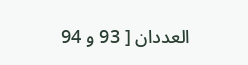العددان [ 93 و 94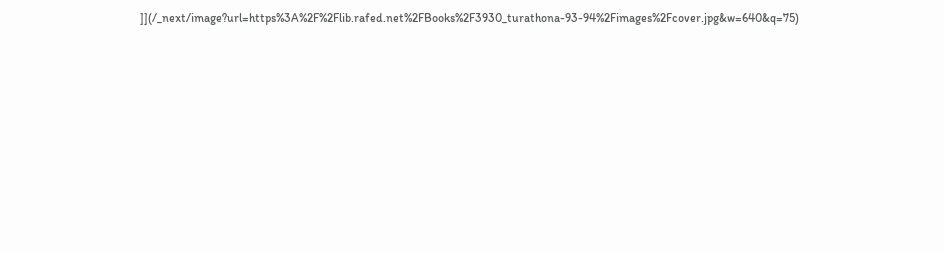]](/_next/image?url=https%3A%2F%2Flib.rafed.net%2FBooks%2F3930_turathona-93-94%2Fimages%2Fcover.jpg&w=640&q=75)